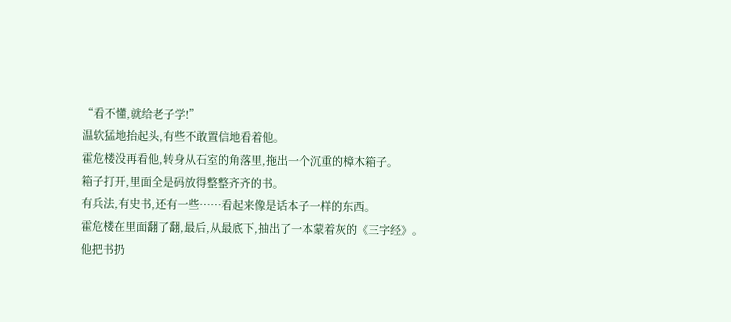“看不懂,就给老子学!”
温软猛地抬起头,有些不敢置信地看着他。
霍危楼没再看他,转身从石室的角落里,拖出一个沉重的樟木箱子。
箱子打开,里面全是码放得整整齐齐的书。
有兵法,有史书,还有一些……看起来像是话本子一样的东西。
霍危楼在里面翻了翻,最后,从最底下,抽出了一本蒙着灰的《三字经》。
他把书扔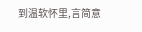到温软怀里,言简意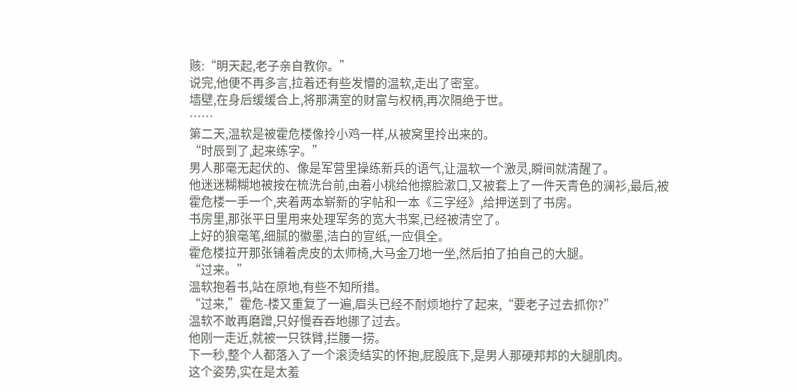赅:“明天起,老子亲自教你。”
说完,他便不再多言,拉着还有些发懵的温软,走出了密室。
墙壁,在身后缓缓合上,将那满室的财富与权柄,再次隔绝于世。
……
第二天,温软是被霍危楼像拎小鸡一样,从被窝里拎出来的。
“时辰到了,起来练字。”
男人那毫无起伏的、像是军营里操练新兵的语气,让温软一个激灵,瞬间就清醒了。
他迷迷糊糊地被按在梳洗台前,由着小桃给他擦脸漱口,又被套上了一件天青色的澜衫,最后,被霍危楼一手一个,夹着两本崭新的字帖和一本《三字经》,给押送到了书房。
书房里,那张平日里用来处理军务的宽大书案,已经被清空了。
上好的狼毫笔,细腻的徽墨,洁白的宣纸,一应俱全。
霍危楼拉开那张铺着虎皮的太师椅,大马金刀地一坐,然后拍了拍自己的大腿。
“过来。”
温软抱着书,站在原地,有些不知所措。
“过来,”霍危-楼又重复了一遍,眉头已经不耐烦地拧了起来,“要老子过去抓你?”
温软不敢再磨蹭,只好慢吞吞地挪了过去。
他刚一走近,就被一只铁臂,拦腰一捞。
下一秒,整个人都落入了一个滚烫结实的怀抱,屁股底下,是男人那硬邦邦的大腿肌肉。
这个姿势,实在是太羞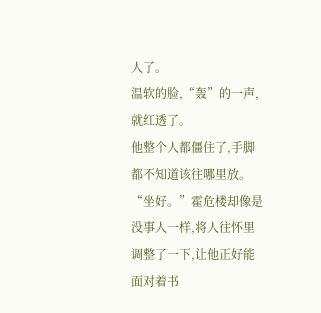人了。
温软的脸,“轰”的一声,就红透了。
他整个人都僵住了,手脚都不知道该往哪里放。
“坐好。”霍危楼却像是没事人一样,将人往怀里调整了一下,让他正好能面对着书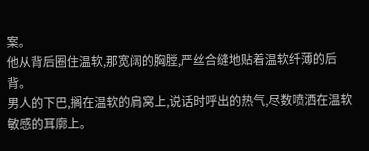案。
他从背后圈住温软,那宽阔的胸膛,严丝合缝地贴着温软纤薄的后背。
男人的下巴,搁在温软的肩窝上,说话时呼出的热气,尽数喷洒在温软敏感的耳廓上。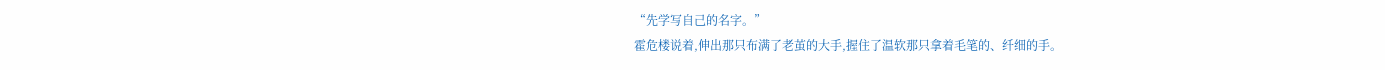“先学写自己的名字。”
霍危楼说着,伸出那只布满了老茧的大手,握住了温软那只拿着毛笔的、纤细的手。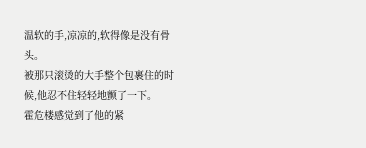温软的手,凉凉的,软得像是没有骨头。
被那只滚烫的大手整个包裹住的时候,他忍不住轻轻地颤了一下。
霍危楼感觉到了他的紧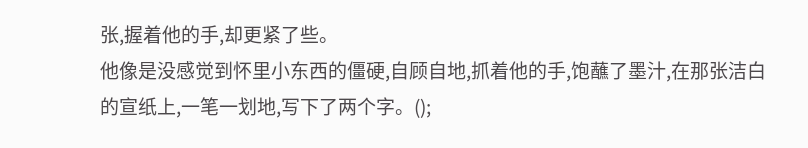张,握着他的手,却更紧了些。
他像是没感觉到怀里小东西的僵硬,自顾自地,抓着他的手,饱蘸了墨汁,在那张洁白的宣纸上,一笔一划地,写下了两个字。();